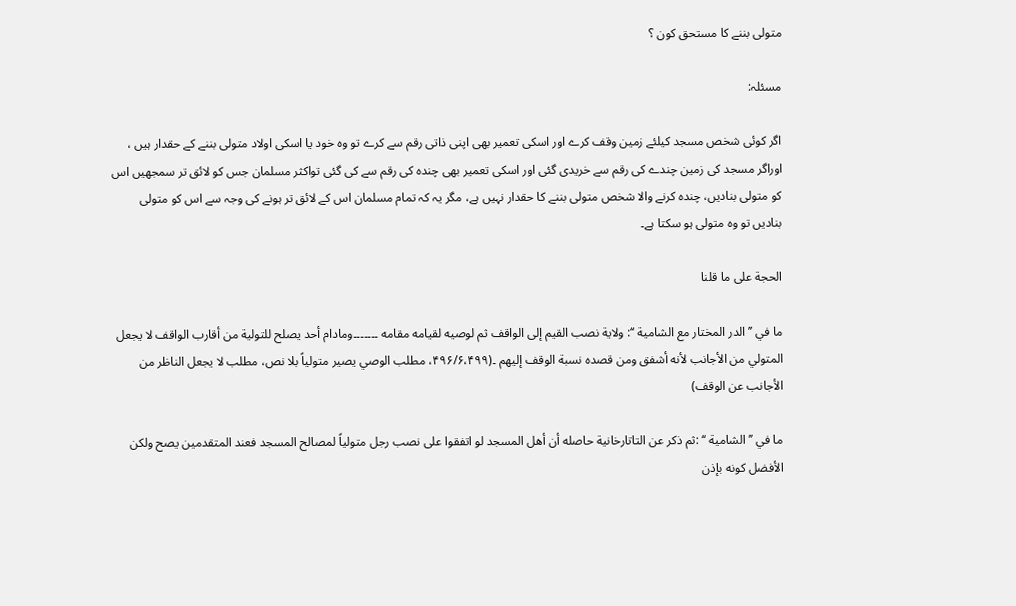متولی بننے کا مستحق کون ؟

مسئلہ:

اگر کوئی شخص مسجد کیلئے زمین وقف کرے اور اسکی تعمیر بھی اپنی ذاتی رقم سے کرے تو وہ خود یا اسکی اولاد متولی بننے کے حقدار ہیں ، اوراگر مسجد کی زمین چندے کی رقم سے خریدی گئی اور اسکی تعمیر بھی چندہ کی رقم سے کی گئی تواکثر مسلمان جس کو لائق تر سمجھیں اس کو متولی بنادیں، چندہ کرنے والا شخص متولی بننے کا حقدار نہیں ہے، مگر یہ کہ تمام مسلمان اس کے لائق تر ہونے کی وجہ سے اس کو متولی بنادیں تو وہ متولی ہو سکتا ہے۔

الحجة علی ما قلنا

ما في ’’ الدر المختار مع الشامیة ‘‘: ولایة نصب القیم إلی الواقف ثم لوصیه لقیامه مقامه ۔۔۔۔۔۔۔ومادام أحد یصلح للتولیة من أقارب الواقف لا یجعل المتولي من الأجانب لأنه أشفق ومن قصده نسبة الوقف إلیھم ۔(۴۹۶/۶،۴۹۹، مطلب الوصي یصیر متولیاً بلا نص، مطلب لا یجعل الناظر من الأجانب عن الوقف)

ما في ’’ الشامیة ‘‘ :ثم ذکر عن التاتارخانیة حاصله أن أھل المسجد لو اتفقوا علی نصب رجل متولیاً لمصالح المسجد فعند المتقدمین یصح ولکن الأفضل کونه بإذن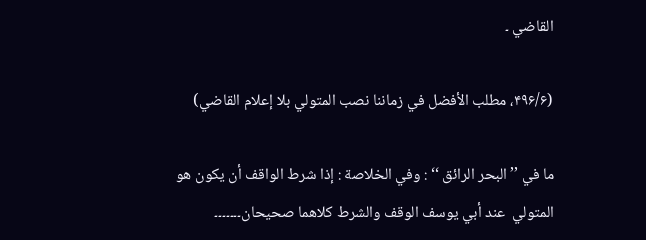القاضي ۔

(۴۹۶/۶، مطلب الأفضل في زماننا نصب المتولي بلا إعلام القاضي)

ما في ’’البحر الرائق ‘‘ : وفي الخلاصة : إذا شرط الواقف أن یکون هو المتولي  عند أبي یوسف الوقف والشرط کلاھما صحیحان۔۔۔۔۔۔۔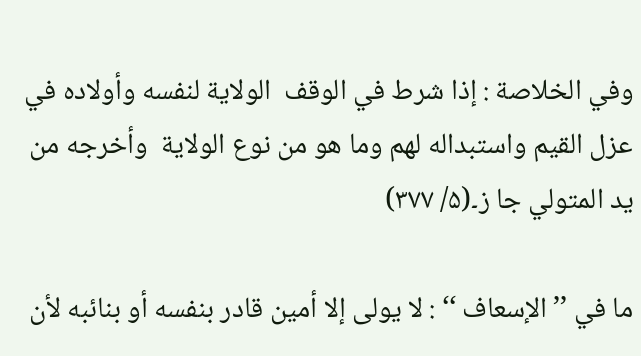وفي الخلاصة : إذا شرط في الوقف  الولایة لنفسه وأولاده في عزل القیم واستبداله لھم وما ھو من نوع الولایة  وأخرجه من ید المتولي جا ز۔(۵/ ۳۷۷)

ما في ’’ الإسعاف ‘‘ : لا یولی إلا أمین قادر بنفسه أو بنائبه لأن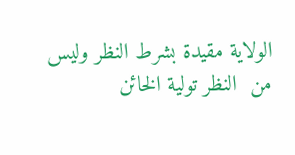الولایة مقیدة بشرط النظر ولیس من  النظر تولیة الخائن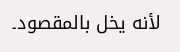لأنه یخل بالمقصود۔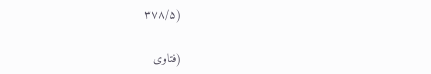(۳۷۸/۵

(فتاوی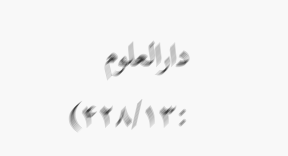دارالعلوم :۴۲۸/۱۳)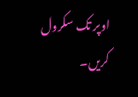اوپر تک سکرول کریں۔